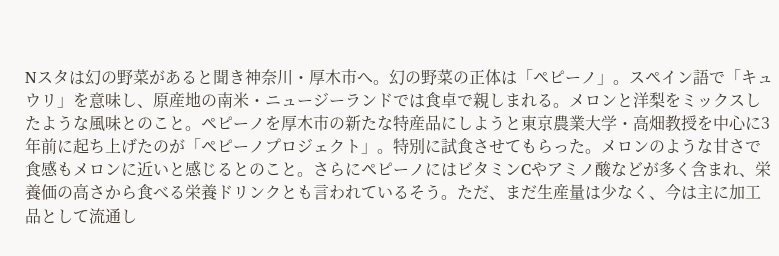Nスタは幻の野菜があると聞き神奈川・厚木市へ。幻の野菜の正体は「ペピーノ」。スペイン語で「キュウリ」を意味し、原産地の南米・ニュージーランドでは食卓で親しまれる。メロンと洋梨をミックスしたような風味とのこと。ペピーノを厚木市の新たな特産品にしようと東京農業大学・高畑教授を中心に3年前に起ち上げたのが「ペピーノプロジェクト」。特別に試食させてもらった。メロンのような甘さで食感もメロンに近いと感じるとのこと。さらにペピーノにはビタミンCやアミノ酸などが多く含まれ、栄養価の高さから食べる栄養ドリンクとも言われているそう。ただ、まだ生産量は少なく、今は主に加工品として流通し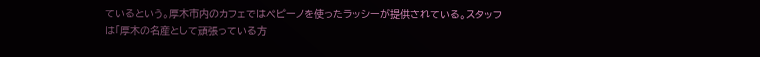ているという。厚木市内のカフェではペピーノを使ったラッシーが提供されている。スタッフは「厚木の名産として頑張っている方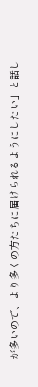が多いので、より多くの方たちに届けられるようにしたい」と話し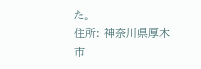た。
住所: 神奈川県厚木市